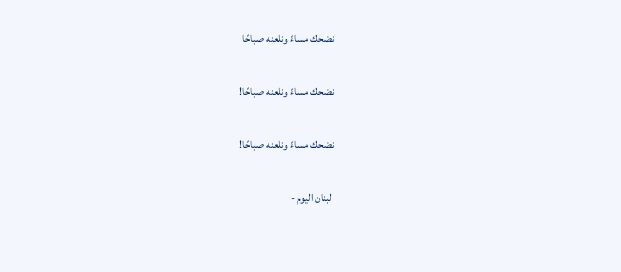نضحك مساءً ونلعنه صباحًا

نضحك مساءً ونلعنه صباحًا!

نضحك مساءً ونلعنه صباحًا!

 لبنان اليوم -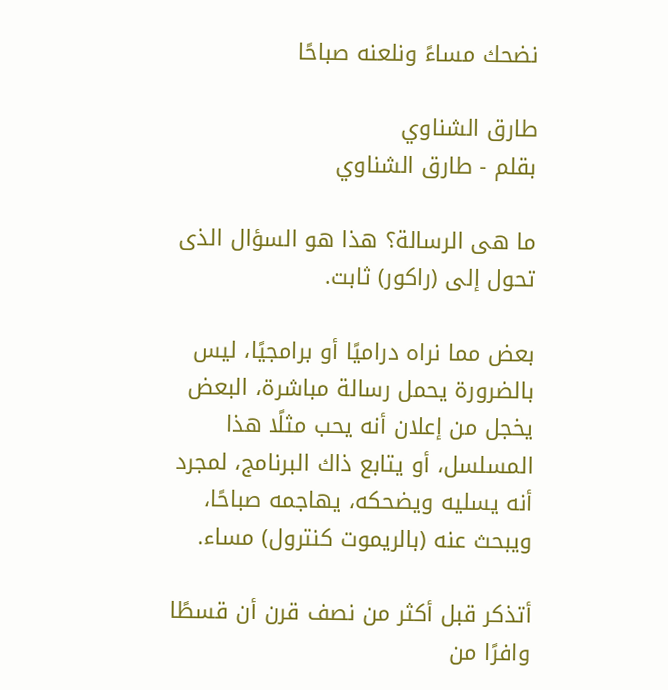نضحك مساءً ونلعنه صباحًا

طارق الشناوي
بقلم - طارق الشناوي

ما هى الرسالة؟ هذا هو السؤال الذى تحول إلى (راكور) ثابت.

بعض مما نراه دراميًا أو برامجيًا، ليس بالضرورة يحمل رسالة مباشرة، البعض يخجل من إعلان أنه يحب مثلًا هذا المسلسل، أو يتابع ذاك البرنامج، لمجرد أنه يسليه ويضحكه، يهاجمه صباحًا، ويبحث عنه (بالريموت كنترول) مساء.

أتذكر قبل أكثر من نصف قرن أن قسطًا وافرًا من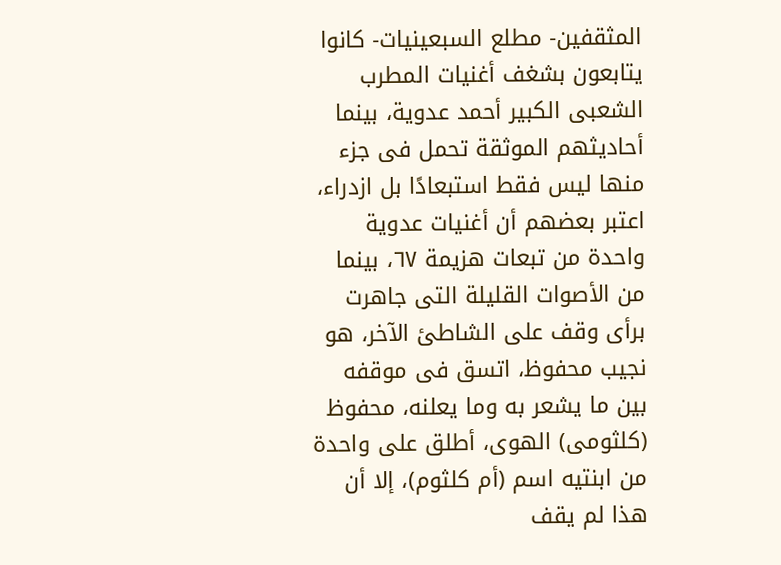المثقفين- مطلع السبعينيات- كانوا يتابعون بشغف أغنيات المطرب الشعبى الكبير أحمد عدوية، بينما أحاديثهم الموثقة تحمل فى جزء منها ليس فقط استبعادًا بل ازدراء، اعتبر بعضهم أن أغنيات عدوية واحدة من تبعات هزيمة ٦٧، بينما من الأصوات القليلة التى جاهرت برأى وقف على الشاطئ الآخر، هو نجيب محفوظ، اتسق فى موقفه بين ما يشعر به وما يعلنه، محفوظ (كلثومى) الهوى، أطلق على واحدة من ابنتيه اسم (أم كلثوم)، إلا أن هذا لم يقف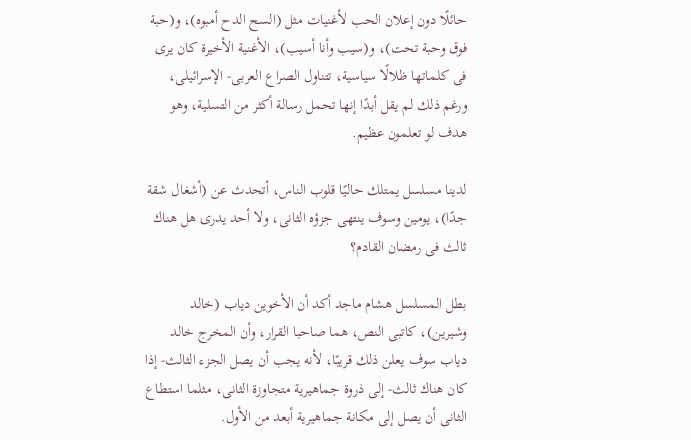حائلًا دون إعلان الحب لأغنيات مثل (السح الدح أمبوه)، و(حبة فوق وحبة تحت)، و(سيب وأنا أسيب)، الأغنية الأخيرة كان يرى فى كلماتها ظلالًا سياسية، تتناول الصراع العربى- الإسرائيلى، ورغم ذلك لم يقل أبدًا إنها تحمل رسالة أكثر من التسلية، وهو هدف لو تعلمون عظيم.

لدينا مسلسل يمتلك حاليًا قلوب الناس، أتحدث عن (أشغال شقة جدًا)، يومين وسوف ينتهى جزؤه الثانى، ولا أحد يدرى هل هناك ثالث فى رمضان القادم؟

بطل المسلسل هشام ماجد أكد أن الأخوين دياب (خالد وشيرين)، كاتبى النص، هما صاحبا القرار، وأن المخرج خالد دياب سوف يعلن ذلك قريبًا، لأنه يجب أن يصل الجزء الثالث- إذا كان هناك ثالث- إلى ذروة جماهيرية متجاوزة الثانى، مثلما استطاع الثانى أن يصل إلى مكانة جماهيرية أبعد من الأول.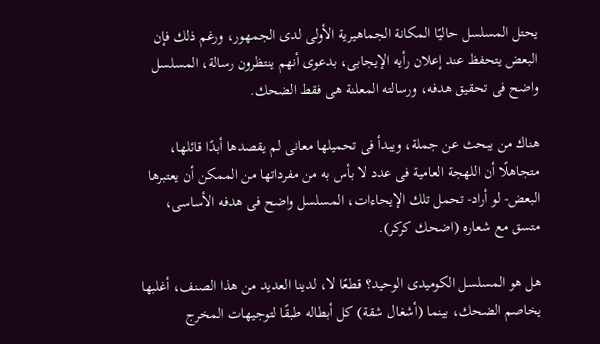يحتل المسلسل حاليًا المكانة الجماهيرية الأولى لدى الجمهور، ورغم ذلك فإن البعض يتحفظ عند إعلان رأيه الإيجابى، بدعوى أنهم ينتظرون رسالة، المسلسل واضح فى تحقيق هدفه، ورسالته المعلنة هى فقط الضحك.

هناك من يبحث عن جملة، ويبدأ فى تحميلها معانى لم يقصدها أبدًا قائلها، متجاهلًا أن اللهجة العامية فى عدد لا بأس به من مفرداتها من الممكن أن يعتبرها البعض- لو أراد- تحمل تلك الإيحاءات، المسلسل واضح فى هدفه الأساسى، متسق مع شعاره (اضحك كركر).

هل هو المسلسل الكوميدى الوحيد؟ قطعًا لا، لدينا العديد من هذا الصنف، أغلبها يخاصم الضحك، بينما (أشغال شقة) كل أبطاله طبقًا لتوجيهات المخرج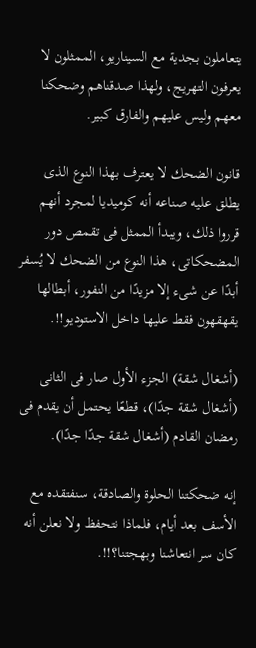يتعاملون بجدية مع السيناريو، الممثلون لا يعرفون التهريج، ولهذا صدقناهم وضحكنا معهم وليس عليهم والفارق كبير.

قانون الضحك لا يعترف بهذا النوع الذى يطلق عليه صناعه أنه كوميديا لمجرد أنهم قرروا ذلك، ويبدأ الممثل فى تقمص دور المضحكاتى، هذا النوع من الضحك لا يُسفر أبدًا عن شىء إلا مزيدًا من النفور، أبطالها يقهقهون فقط عليها داخل الاستوديو!!.

(أشغال شقة) الجزء الأول صار فى الثانى (أشغال شقة جدًا)، قطعًا يحتمل أن يقدم فى رمضان القادم (أشغال شقة جدًا جدًا).

إنه ضحكتنا الحلوة والصادقة، سنفتقده مع الأسف بعد أيام، فلماذا نتحفظ ولا نعلن أنه كان سر انتعاشنا وبهجتنا؟!!.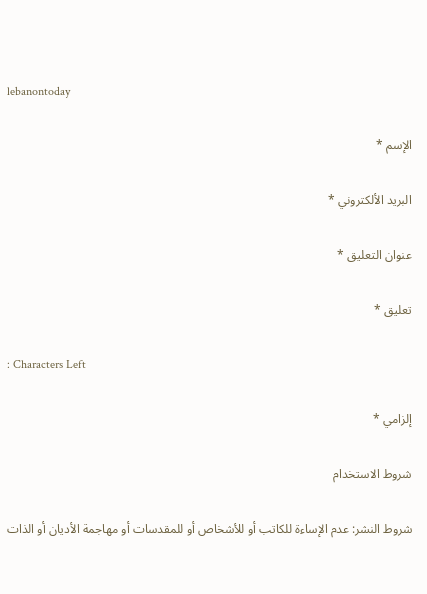lebanontoday

الإسم *

البريد الألكتروني *

عنوان التعليق *

تعليق *

: Characters Left

إلزامي *

شروط الاستخدام

شروط النشر: عدم الإساءة للكاتب أو للأشخاص أو للمقدسات أو مهاجمة الأديان أو الذات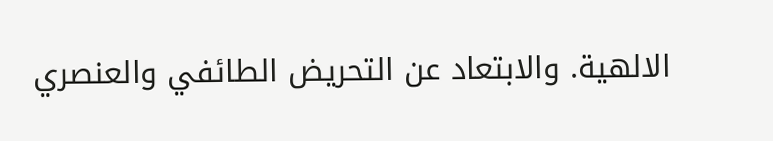الالهية. والابتعاد عن التحريض الطائفي والعنصري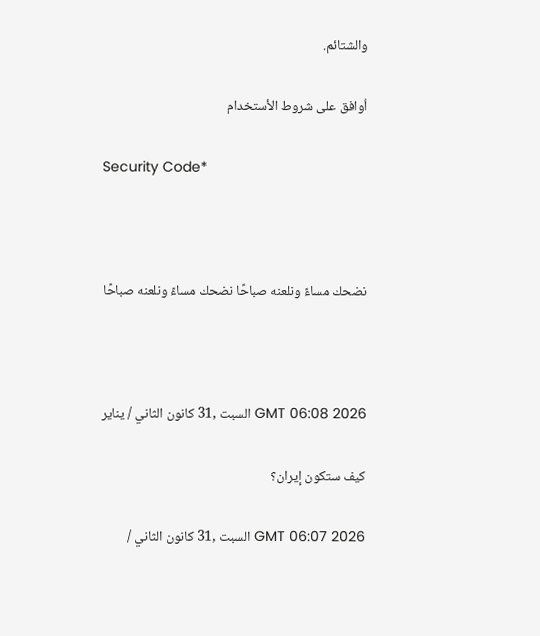والشتائم.

اُوافق على شروط الأستخدام

Security Code*



نضحك مساءً ونلعنه صباحًا نضحك مساءً ونلعنه صباحًا



GMT 06:08 2026 السبت ,31 كانون الثاني / يناير

كيف ستكون إيران؟

GMT 06:07 2026 السبت ,31 كانون الثاني /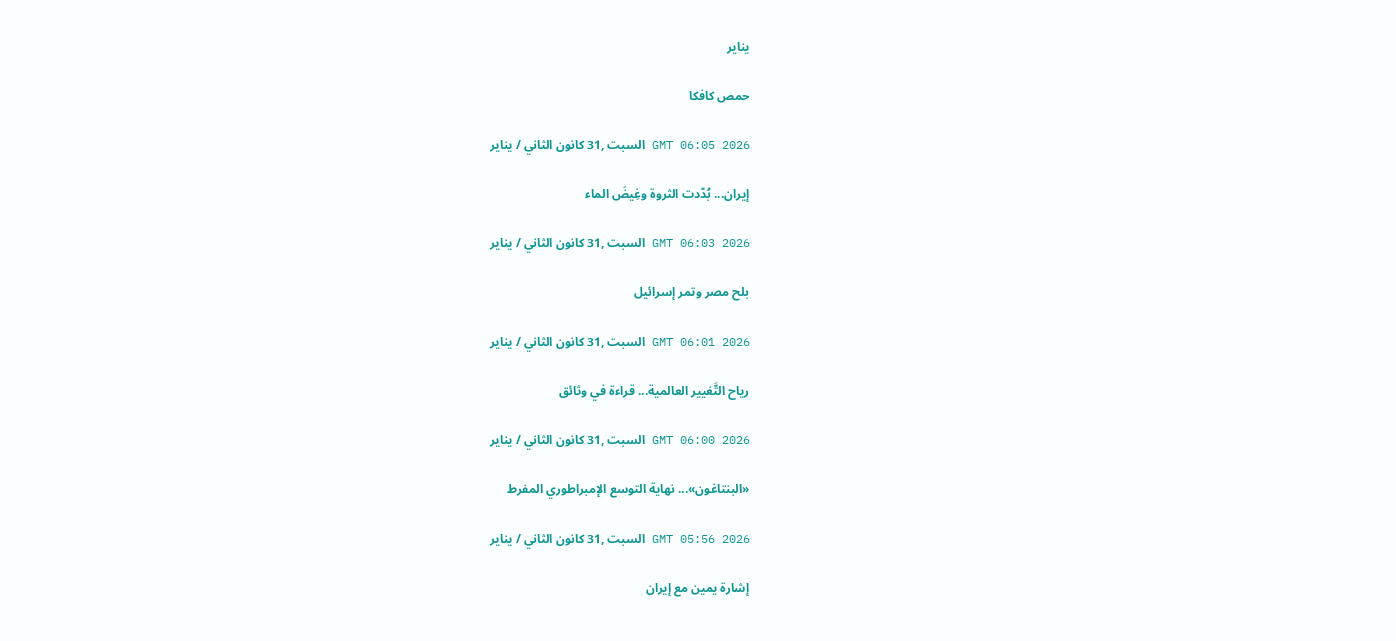يناير

حمص كافكا

GMT 06:05 2026 السبت ,31 كانون الثاني / يناير

إيران... بُدّدت الثروة وغِيضَ الماء

GMT 06:03 2026 السبت ,31 كانون الثاني / يناير

بلح مصر وتمر إسرائيل

GMT 06:01 2026 السبت ,31 كانون الثاني / يناير

رياح التَّغيير العالمية... قراءة في وثائق

GMT 06:00 2026 السبت ,31 كانون الثاني / يناير

«البنتاغون»... نهاية التوسع الإمبراطوري المفرط

GMT 05:56 2026 السبت ,31 كانون الثاني / يناير

إشارة يمين مع إيران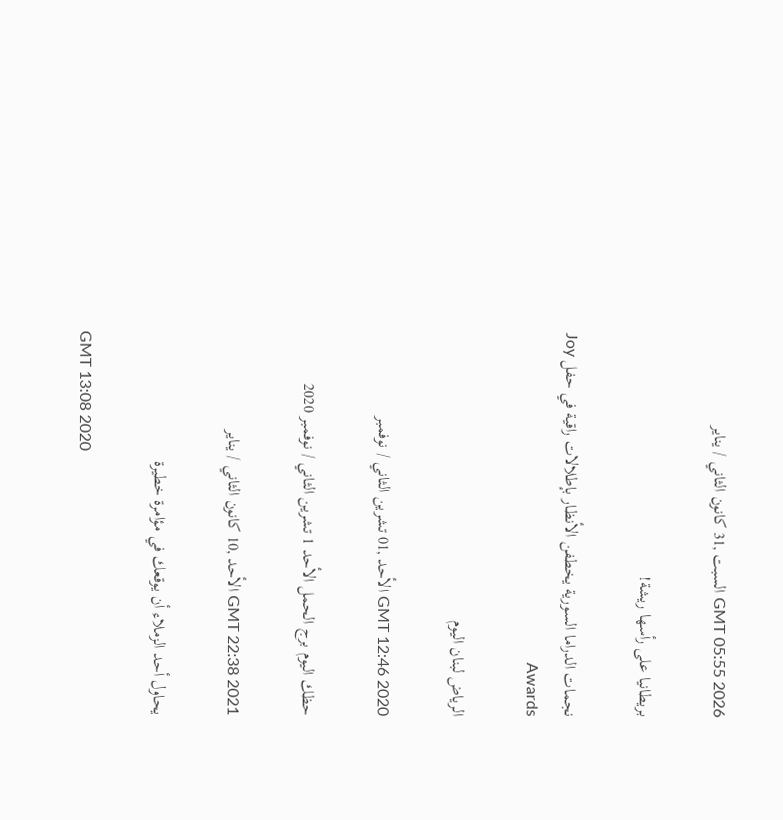GMT 05:55 2026 السبت ,31 كانون الثاني / يناير

بريطانيا على رأسها ريشة!

نجمات الدراما السورية يخطفن الأنظار بإطلالات راقية في حفل Joy Awards

الرياض لبنان اليوم

GMT 12:46 2020 الأحد ,01 تشرين الثاني / نوفمبر

حظك اليوم برج الحمل الأحد 1 تشرين الثاني / نوفمبر 2020

GMT 22:38 2021 الأحد ,10 كانون الثاني / يناير

يحاول أحد الزملاء أن يوقعك في مؤامرة خطيرة

GMT 13:08 2020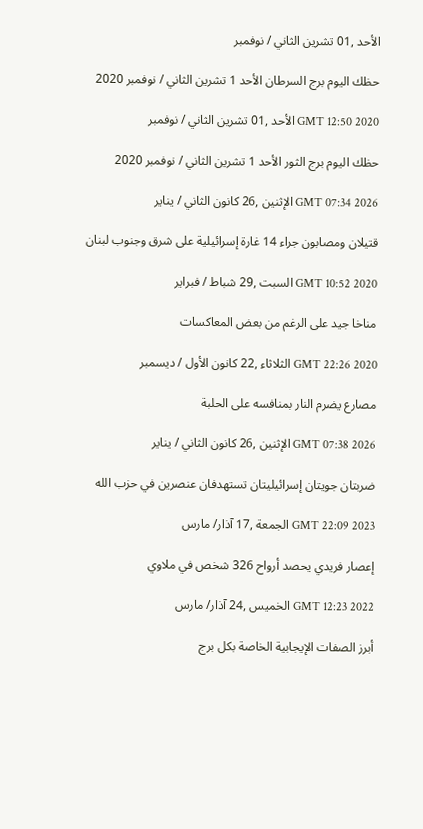الأحد ,01 تشرين الثاني / نوفمبر

حظك اليوم برج السرطان الأحد 1 تشرين الثاني / نوفمبر 2020

GMT 12:50 2020 الأحد ,01 تشرين الثاني / نوفمبر

حظك اليوم برج الثور الأحد 1 تشرين الثاني / نوفمبر 2020

GMT 07:34 2026 الإثنين ,26 كانون الثاني / يناير

قتيلان ومصابون جراء 14 غارة إسرائيلية على شرق وجنوب لبنان

GMT 10:52 2020 السبت ,29 شباط / فبراير

مناخا جيد على الرغم من بعض المعاكسات

GMT 22:26 2020 الثلاثاء ,22 كانون الأول / ديسمبر

مصارع يضرم النار بمنافسه على الحلبة

GMT 07:38 2026 الإثنين ,26 كانون الثاني / يناير

ضربتان جويتان إسرائيليتان تستهدفان عنصرين في حزب الله

GMT 22:09 2023 الجمعة ,17 آذار/ مارس

إعصار فريدي يحصد أرواح 326 شخص في ملاوي

GMT 12:23 2022 الخميس ,24 آذار/ مارس

أبرز الصفات الإيجابية الخاصة بكل برج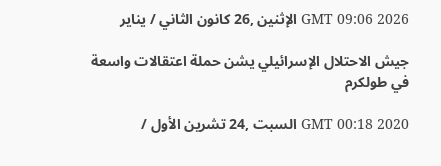GMT 09:06 2026 الإثنين ,26 كانون الثاني / يناير

جيش الاحتلال الإسرائيلي يشن حملة اعتقالات واسعة في طولكرم

GMT 00:18 2020 السبت ,24 تشرين الأول /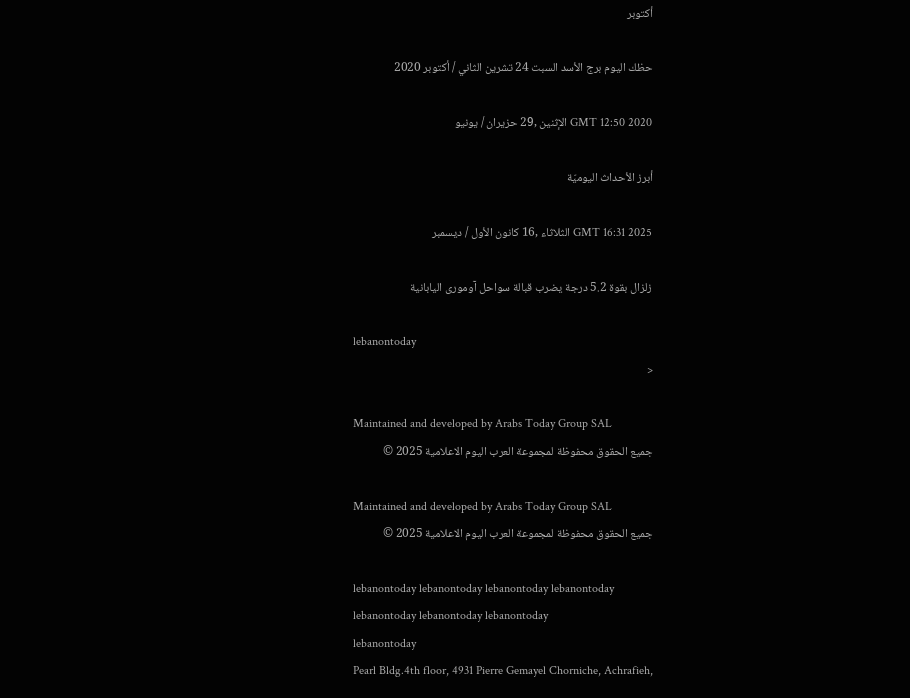أكتوبر

حظك اليوم برج الأسد السبت 24 تشرين الثاني / أكتوبر 2020

GMT 12:50 2020 الإثنين ,29 حزيران / يونيو

أبرز الأحداث اليوميّة

GMT 16:31 2025 الثلاثاء ,16 كانون الأول / ديسمبر

زلزال بقوة 5.2 درجة يضرب قبالة سواحل آومورى اليابانية

lebanontoday
<

Maintained and developed by Arabs Today Group SAL
جميع الحقوق محفوظة لمجموعة العرب اليوم الاعلامية 2025 ©

Maintained and developed by Arabs Today Group SAL
جميع الحقوق محفوظة لمجموعة العرب اليوم الاعلامية 2025 ©

lebanontoday lebanontoday lebanontoday lebanontoday
lebanontoday lebanontoday lebanontoday
lebanontoday
Pearl Bldg.4th floor, 4931 Pierre Gemayel Chorniche, Achrafieh,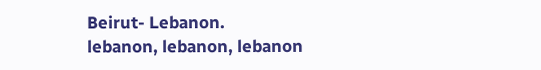Beirut- Lebanon.
lebanon, lebanon, lebanon